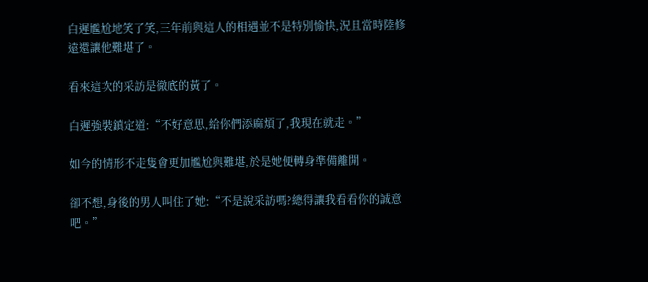白遲尷尬地笑了笑,三年前與這人的相遇並不是特別愉快,況且當時陸修遠還讓他難堪了。

看來這次的采訪是徹底的黃了。

白遲強裝鎮定道:“不好意思,給你們添麻煩了,我現在就走。”

如今的情形不走隻會更加尷尬與難堪,於是她便轉身準備離開。

卻不想,身後的男人叫住了她:“不是說采訪嗎?總得讓我看看你的誠意吧。”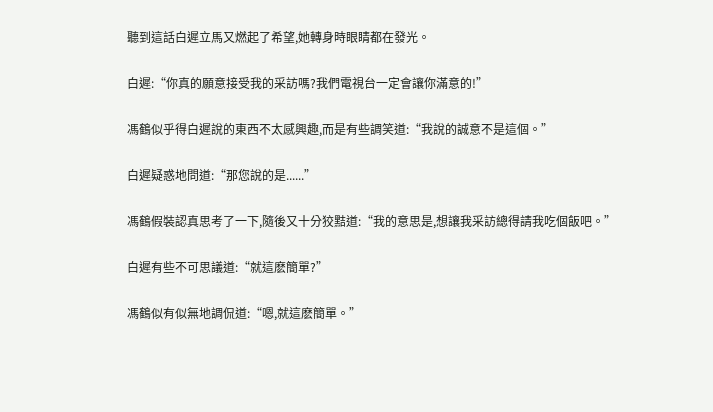聽到這話白遲立馬又燃起了希望,她轉身時眼睛都在發光。

白遲:“你真的願意接受我的采訪嗎?我們電視台一定會讓你滿意的!”

馮鶴似乎得白遲說的東西不太感興趣,而是有些調笑道:“我說的誠意不是這個。”

白遲疑惑地問道:“那您說的是......”

馮鶴假裝認真思考了一下,隨後又十分狡黠道:“我的意思是,想讓我采訪總得請我吃個飯吧。”

白遲有些不可思議道:“就這麽簡單?”

馮鶴似有似無地調侃道:“嗯,就這麽簡單。”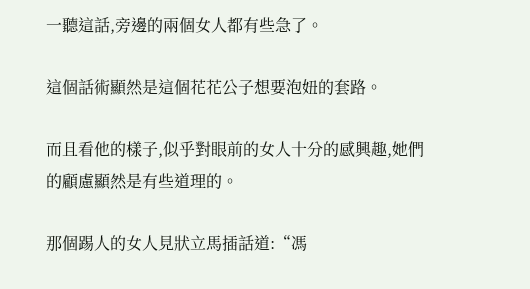一聽這話,旁邊的兩個女人都有些急了。

這個話術顯然是這個花花公子想要泡妞的套路。

而且看他的樣子,似乎對眼前的女人十分的感興趣,她們的顧慮顯然是有些道理的。

那個踢人的女人見狀立馬插話道:“馮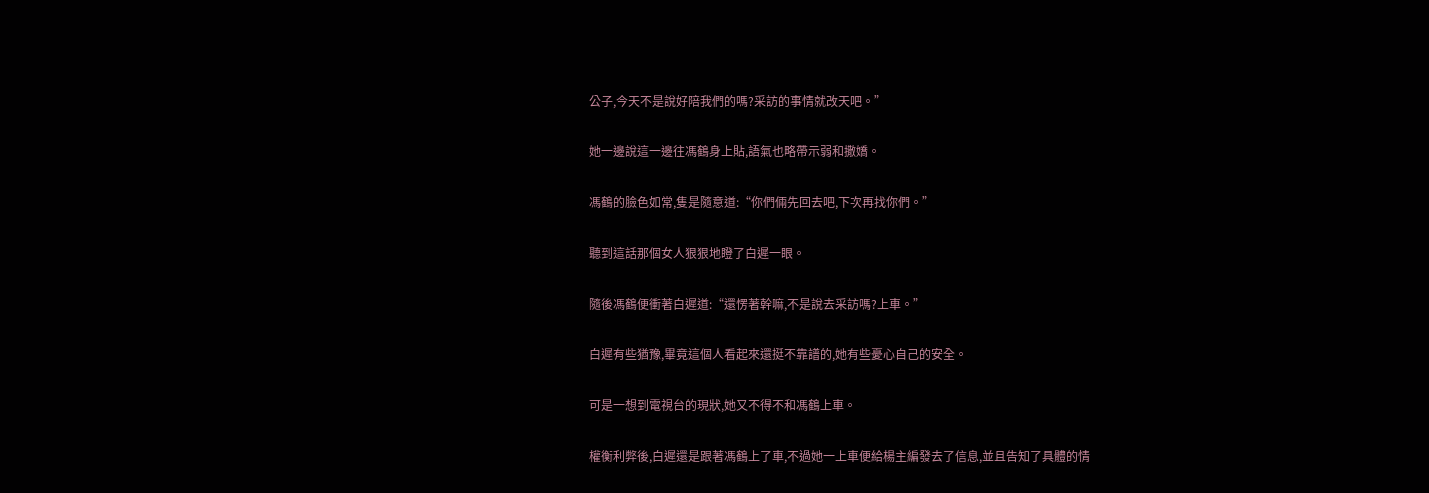公子,今天不是說好陪我們的嗎?采訪的事情就改天吧。”

她一邊說這一邊往馮鶴身上貼,語氣也略帶示弱和撒嬌。

馮鶴的臉色如常,隻是隨意道:“你們倆先回去吧,下次再找你們。”

聽到這話那個女人狠狠地瞪了白遲一眼。

隨後馮鶴便衝著白遲道:“還愣著幹嘛,不是說去采訪嗎?上車。”

白遲有些猶豫,畢竟這個人看起來還挺不靠譜的,她有些憂心自己的安全。

可是一想到電視台的現狀,她又不得不和馮鶴上車。

權衡利弊後,白遲還是跟著馮鶴上了車,不過她一上車便給楊主編發去了信息,並且告知了具體的情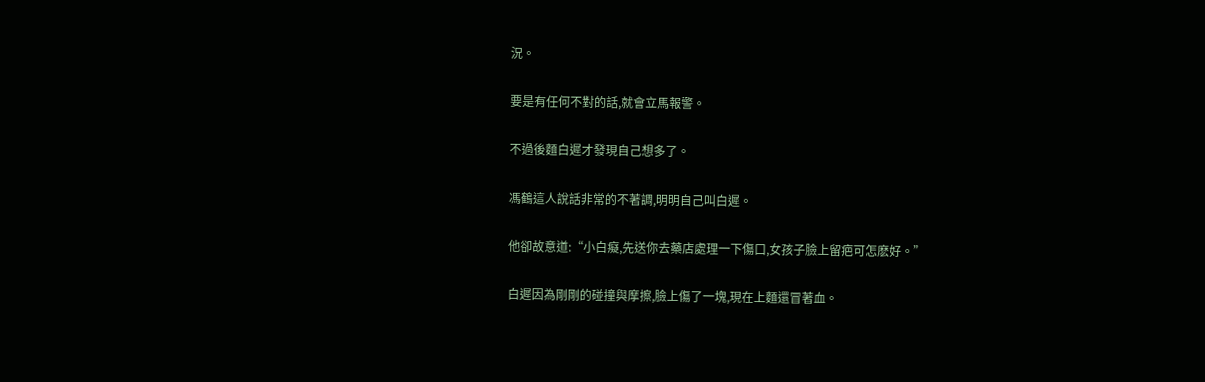況。

要是有任何不對的話,就會立馬報警。

不過後麵白遲才發現自己想多了。

馮鶴這人說話非常的不著調,明明自己叫白遲。

他卻故意道:“小白癡,先送你去藥店處理一下傷口,女孩子臉上留疤可怎麽好。”

白遲因為剛剛的碰撞與摩擦,臉上傷了一塊,現在上麵還冒著血。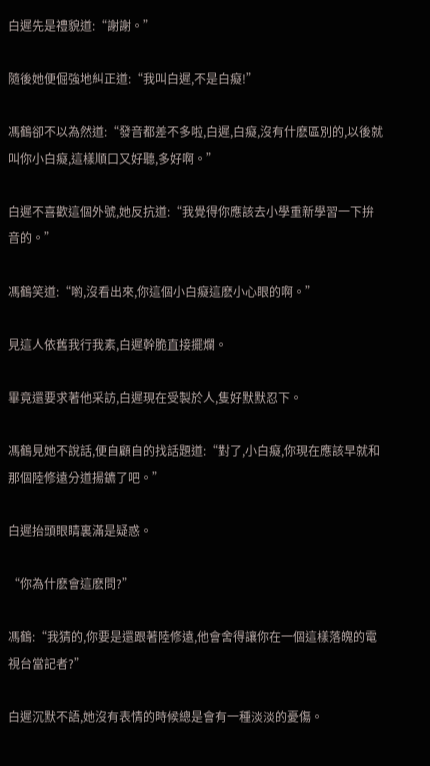白遲先是禮貌道:“謝謝。”

隨後她便倔強地糾正道:“我叫白遲,不是白癡!”

馮鶴卻不以為然道:“發音都差不多啦,白遲,白癡,沒有什麽區別的,以後就叫你小白癡,這樣順口又好聽,多好啊。”

白遲不喜歡這個外號,她反抗道:“我覺得你應該去小學重新學習一下拚音的。”

馮鶴笑道:“喲,沒看出來,你這個小白癡這麽小心眼的啊。”

見這人依舊我行我素,白遲幹脆直接擺爛。

畢竟還要求著他采訪,白遲現在受製於人,隻好默默忍下。

馮鶴見她不說話,便自顧自的找話題道:“對了,小白癡,你現在應該早就和那個陸修遠分道揚鑣了吧。”

白遲抬頭眼睛裏滿是疑惑。

“你為什麽會這麽問?”

馮鶴:“我猜的,你要是還跟著陸修遠,他會舍得讓你在一個這樣落魄的電視台當記者?”

白遲沉默不語,她沒有表情的時候總是會有一種淡淡的憂傷。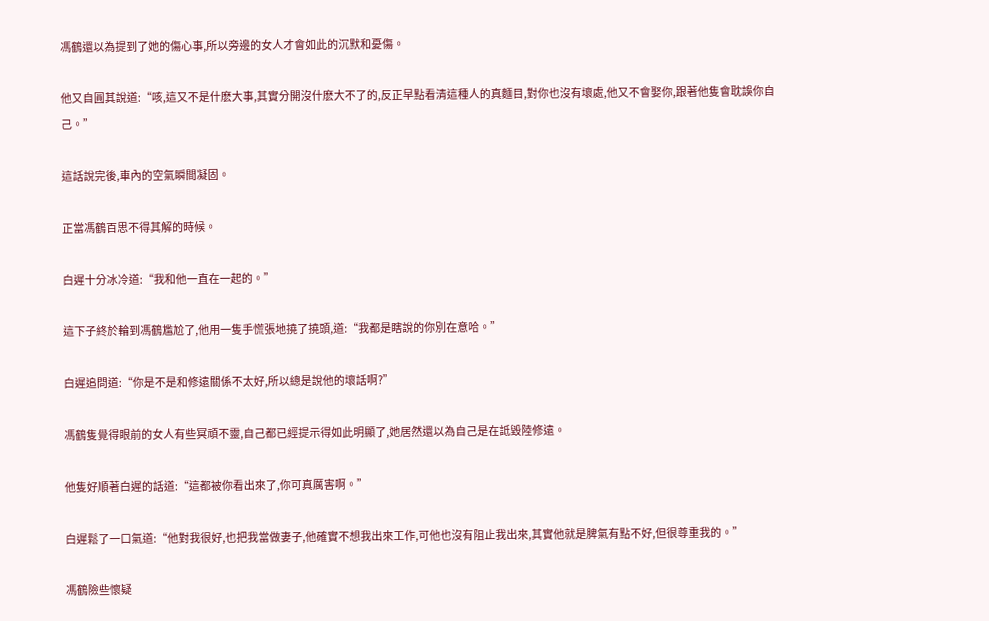馮鶴還以為提到了她的傷心事,所以旁邊的女人才會如此的沉默和憂傷。

他又自圓其說道:“咳,這又不是什麽大事,其實分開沒什麽大不了的,反正早點看清這種人的真麵目,對你也沒有壞處,他又不會娶你,跟著他隻會耽誤你自己。”

這話說完後,車內的空氣瞬間凝固。

正當馮鶴百思不得其解的時候。

白遲十分冰冷道:“我和他一直在一起的。”

這下子終於輪到馮鶴尷尬了,他用一隻手慌張地撓了撓頭,道:“我都是瞎說的你別在意哈。”

白遲追問道:“你是不是和修遠關係不太好,所以總是說他的壞話啊?”

馮鶴隻覺得眼前的女人有些冥頑不靈,自己都已經提示得如此明顯了,她居然還以為自己是在詆毀陸修遠。

他隻好順著白遲的話道:“這都被你看出來了,你可真厲害啊。”

白遲鬆了一口氣道:“他對我很好,也把我當做妻子,他確實不想我出來工作,可他也沒有阻止我出來,其實他就是脾氣有點不好,但很尊重我的。”

馮鶴險些懷疑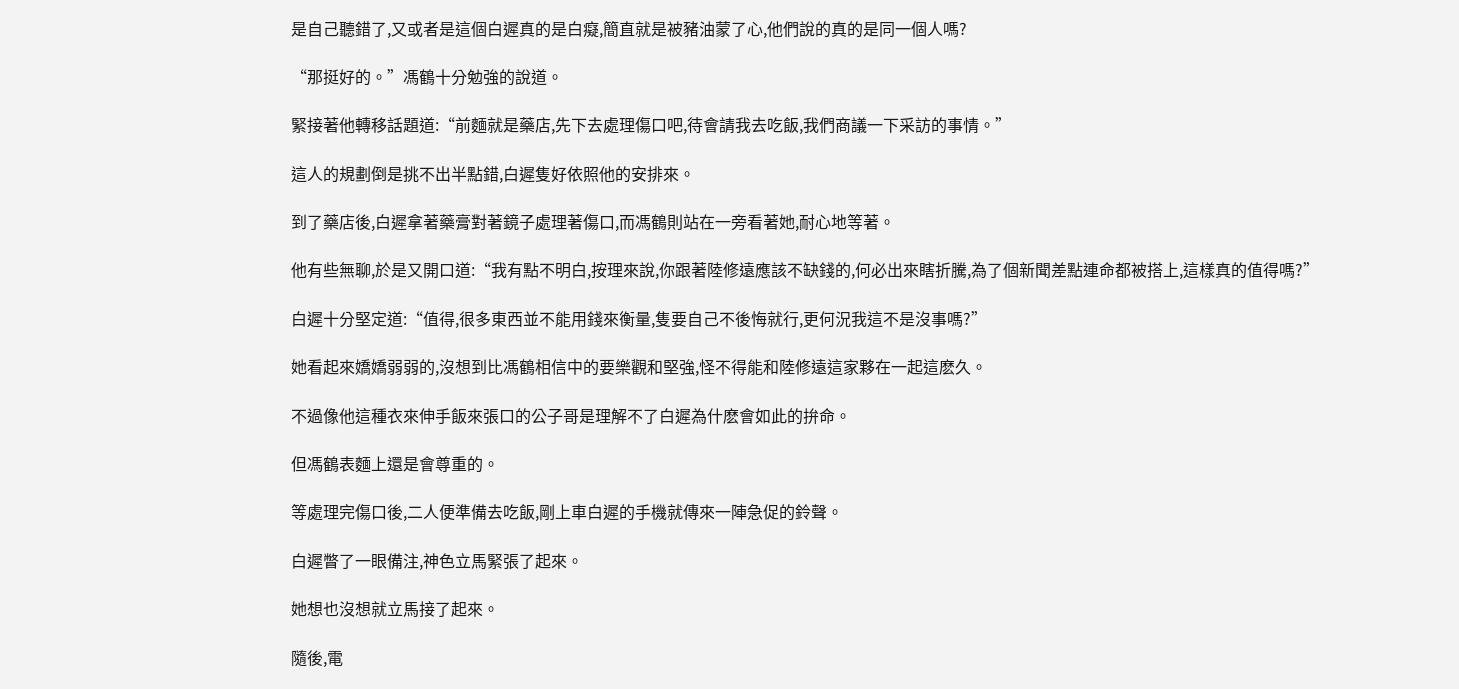是自己聽錯了,又或者是這個白遲真的是白癡,簡直就是被豬油蒙了心,他們說的真的是同一個人嗎?

“那挺好的。”馮鶴十分勉強的說道。

緊接著他轉移話題道:“前麵就是藥店,先下去處理傷口吧,待會請我去吃飯,我們商議一下采訪的事情。”

這人的規劃倒是挑不出半點錯,白遲隻好依照他的安排來。

到了藥店後,白遲拿著藥膏對著鏡子處理著傷口,而馮鶴則站在一旁看著她,耐心地等著。

他有些無聊,於是又開口道:“我有點不明白,按理來說,你跟著陸修遠應該不缺錢的,何必出來瞎折騰,為了個新聞差點連命都被搭上,這樣真的值得嗎?”

白遲十分堅定道:“值得,很多東西並不能用錢來衡量,隻要自己不後悔就行,更何況我這不是沒事嗎?”

她看起來嬌嬌弱弱的,沒想到比馮鶴相信中的要樂觀和堅強,怪不得能和陸修遠這家夥在一起這麽久。

不過像他這種衣來伸手飯來張口的公子哥是理解不了白遲為什麽會如此的拚命。

但馮鶴表麵上還是會尊重的。

等處理完傷口後,二人便準備去吃飯,剛上車白遲的手機就傳來一陣急促的鈴聲。

白遲瞥了一眼備注,神色立馬緊張了起來。

她想也沒想就立馬接了起來。

隨後,電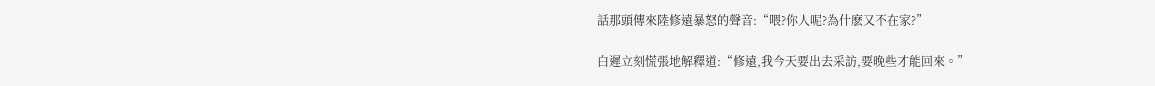話那頭傳來陸修遠暴怒的聲音:“喂?你人呢?為什麽又不在家?”

白遲立刻慌張地解釋道:“修遠,我今天要出去采訪,要晚些才能回來。”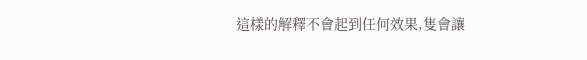這樣的解釋不會起到任何效果,隻會讓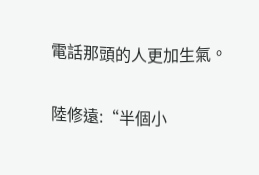電話那頭的人更加生氣。

陸修遠:“半個小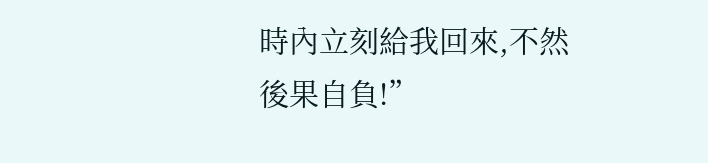時內立刻給我回來,不然後果自負!”